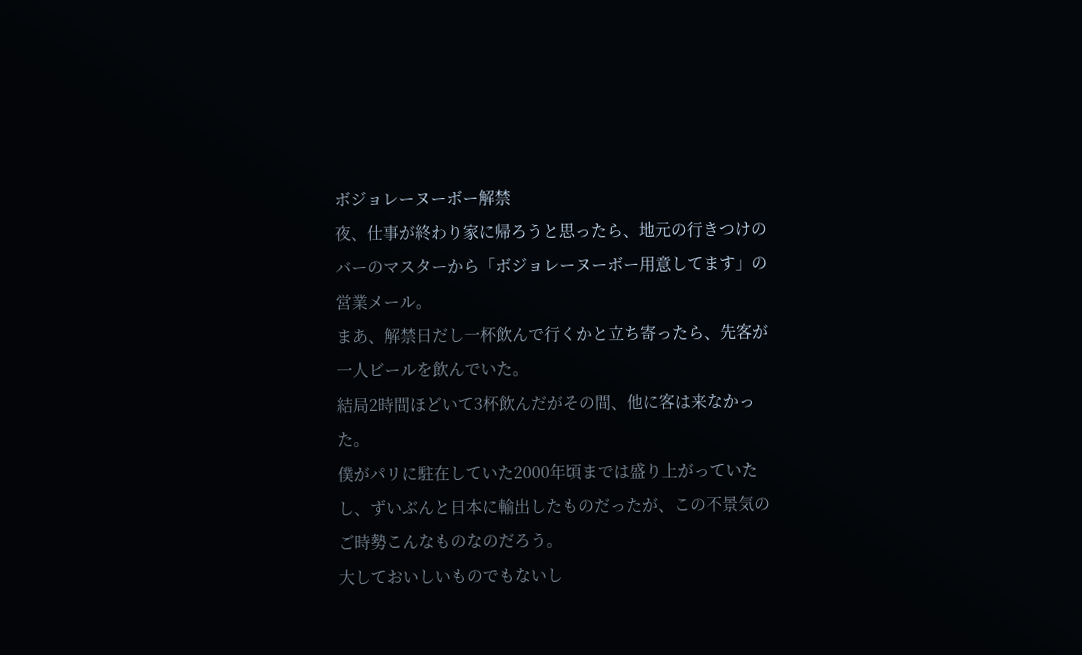ボジョレーヌーボー解禁
夜、仕事が終わり家に帰ろうと思ったら、地元の行きつけのバーのマスターから「ボジョレーヌーボー用意してます」の営業メール。
まあ、解禁日だし一杯飲んで行くかと立ち寄ったら、先客が一人ビールを飲んでいた。
結局2時間ほどいて3杯飲んだがその間、他に客は来なかった。
僕がパリに駐在していた2000年頃までは盛り上がっていたし、ずいぶんと日本に輸出したものだったが、この不景気のご時勢こんなものなのだろう。
大しておいしいものでもないし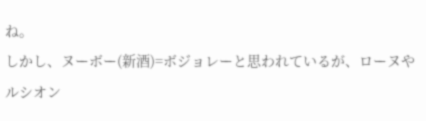ね。
しかし、ヌーボー(新酒)=ボジョレーと思われているが、ローヌやルシオン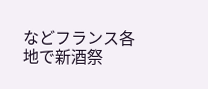などフランス各地で新酒祭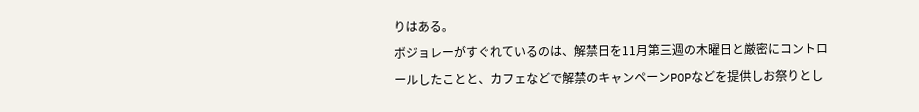りはある。
ボジョレーがすぐれているのは、解禁日を11月第三週の木曜日と厳密にコントロールしたことと、カフェなどで解禁のキャンペーンPOPなどを提供しお祭りとし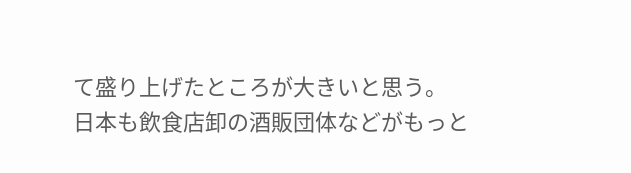て盛り上げたところが大きいと思う。
日本も飲食店卸の酒販団体などがもっと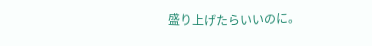盛り上げたらいいのに。